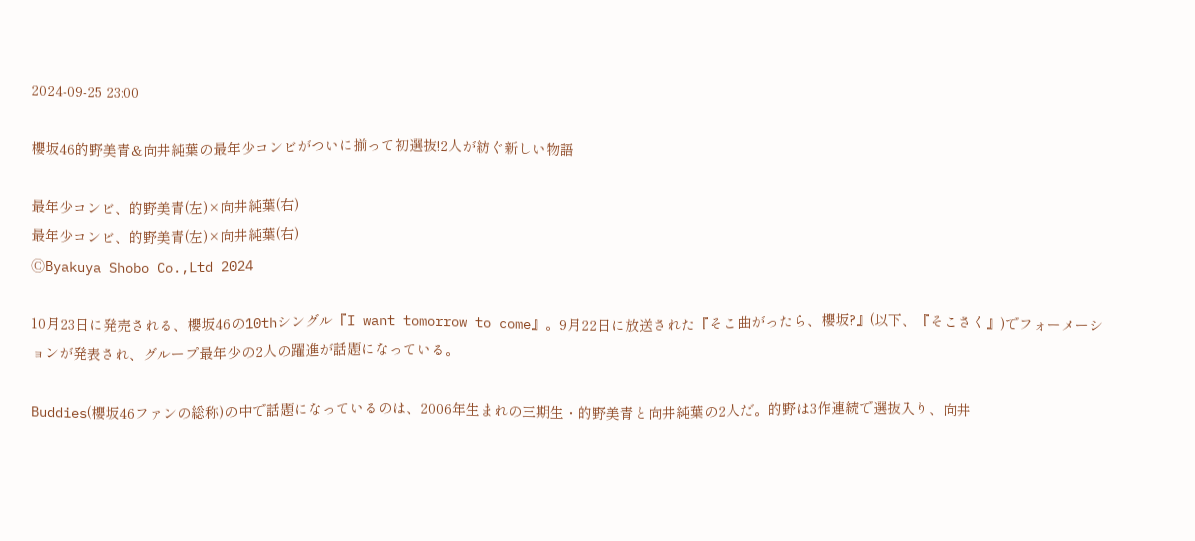2024-09-25 23:00

櫻坂46的野美青&向井純葉の最年少コンビがついに揃って初選抜!2人が紡ぐ新しい物語

最年少コンビ、的野美青(左)×向井純葉(右)
最年少コンビ、的野美青(左)×向井純葉(右)
ⒸByakuya Shobo Co.,Ltd 2024

10月23日に発売される、櫻坂46の10thシングル『I want tomorrow to come』。9月22日に放送された『そこ曲がったら、櫻坂?』(以下、『そこさく』)でフォーメーションが発表され、グループ最年少の2人の躍進が話題になっている。

Buddies(櫻坂46ファンの総称)の中で話題になっているのは、2006年生まれの三期生・的野美青と向井純葉の2人だ。的野は3作連続で選抜入り、向井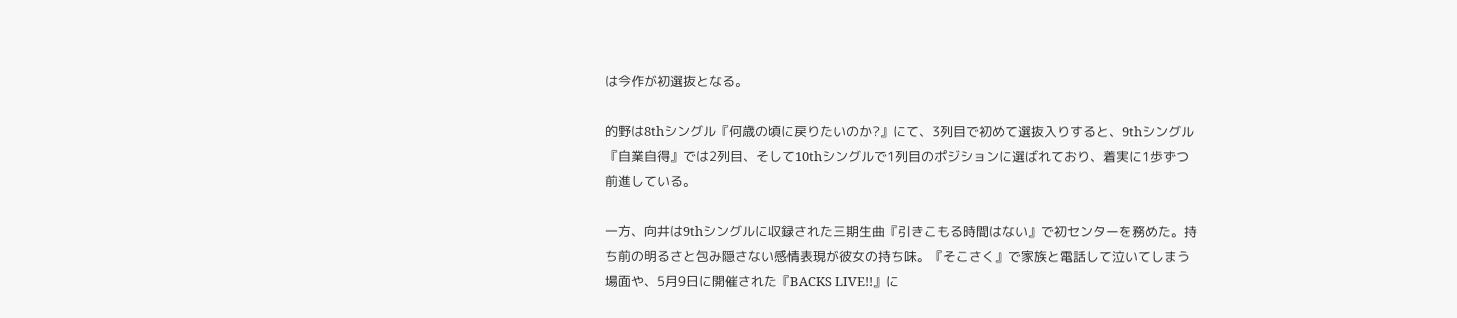は今作が初選抜となる。

的野は8thシングル『何歳の頃に戻りたいのか?』にて、3列目で初めて選抜入りすると、9thシングル『自業自得』では2列目、そして10thシングルで1列目のポジションに選ばれており、着実に1歩ずつ前進している。

一方、向井は9thシングルに収録された三期生曲『引きこもる時間はない』で初センターを務めた。持ち前の明るさと包み隠さない感情表現が彼女の持ち味。『そこさく』で家族と電話して泣いてしまう場面や、5月9日に開催された『BACKS LIVE!!』に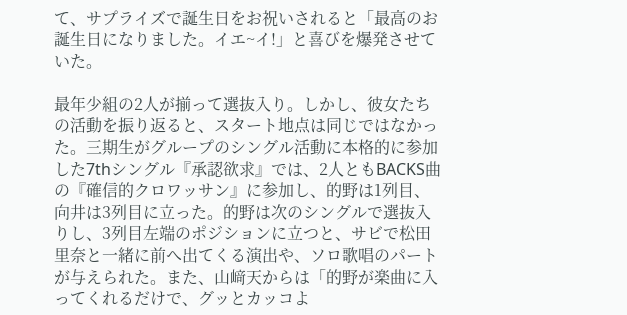て、サプライズで誕生日をお祝いされると「最高のお誕生日になりました。イエ~イ!」と喜びを爆発させていた。

最年少組の2人が揃って選抜入り。しかし、彼女たちの活動を振り返ると、スタート地点は同じではなかった。三期生がグループのシングル活動に本格的に参加した7thシングル『承認欲求』では、2人ともBACKS曲の『確信的クロワッサン』に参加し、的野は1列目、向井は3列目に立った。的野は次のシングルで選抜入りし、3列目左端のポジションに立つと、サビで松田里奈と一緒に前へ出てくる演出や、ソロ歌唱のパートが与えられた。また、山﨑天からは「的野が楽曲に入ってくれるだけで、グッとカッコよ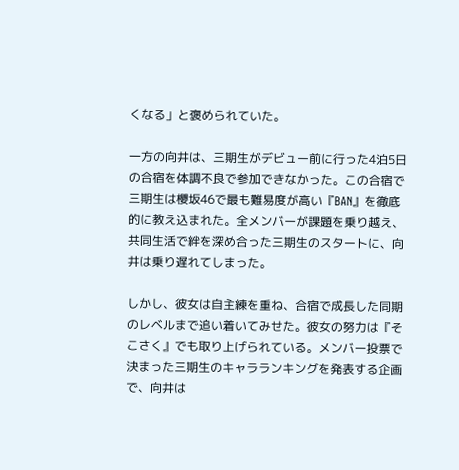くなる」と褒められていた。

一方の向井は、三期生がデビュー前に行った4泊5日の合宿を体調不良で参加できなかった。この合宿で三期生は櫻坂46で最も難易度が高い『BAN』を徹底的に教え込まれた。全メンバーが課題を乗り越え、共同生活で絆を深め合った三期生のスタートに、向井は乗り遅れてしまった。

しかし、彼女は自主練を重ね、合宿で成長した同期のレベルまで追い着いてみせた。彼女の努力は『そこさく』でも取り上げられている。メンバー投票で決まった三期生のキャラランキングを発表する企画で、向井は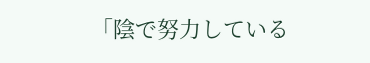「陰で努力している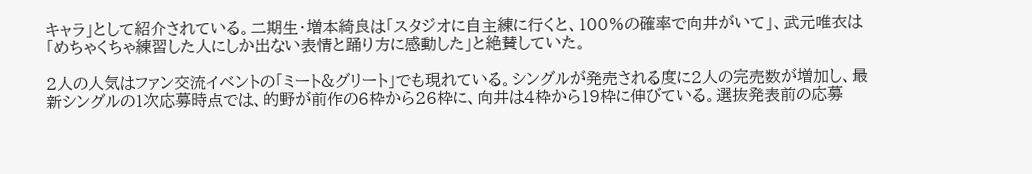キャラ」として紹介されている。二期生・増本綺良は「スタジオに自主練に行くと、100%の確率で向井がいて」、武元唯衣は「めちゃくちゃ練習した人にしか出ない表情と踊り方に感動した」と絶賛していた。

2人の人気はファン交流イベントの「ミート&グリート」でも現れている。シングルが発売される度に2人の完売数が増加し、最新シングルの1次応募時点では、的野が前作の6枠から26枠に、向井は4枠から19枠に伸びている。選抜発表前の応募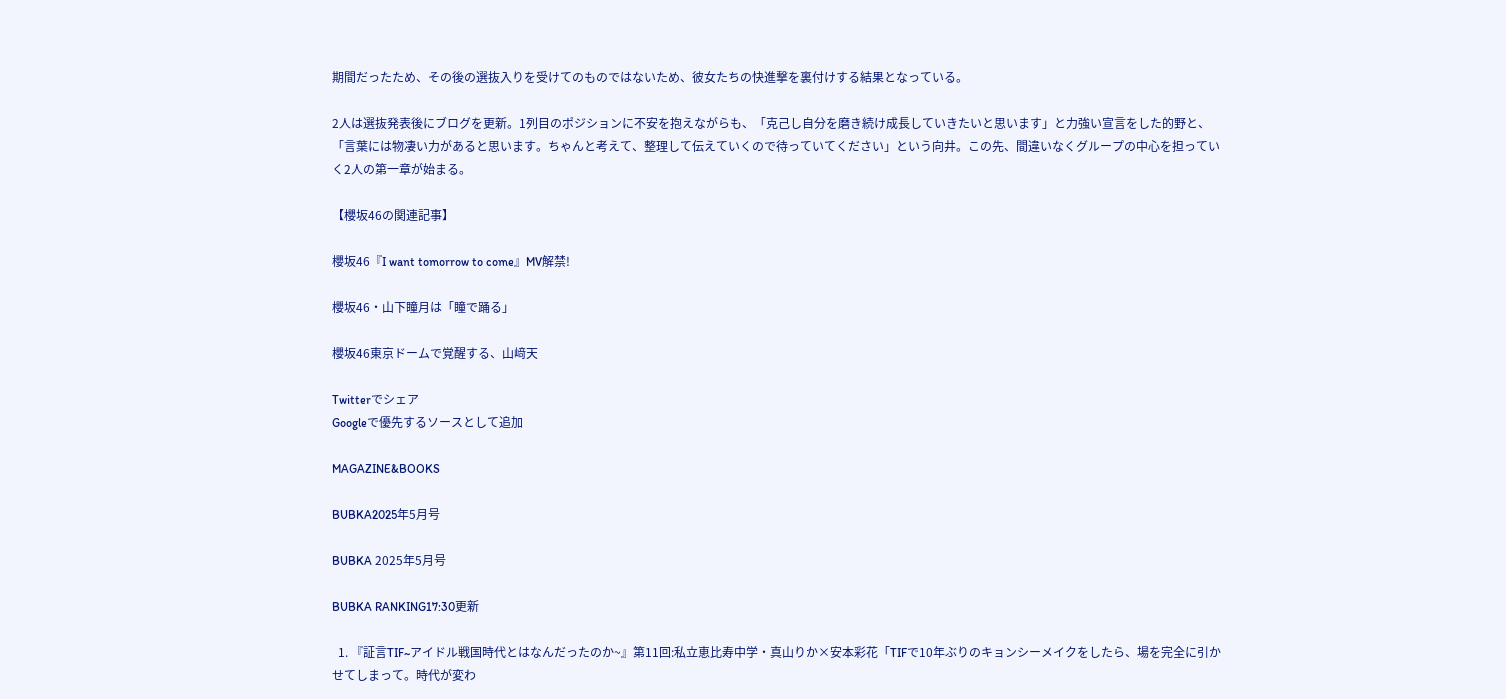期間だったため、その後の選抜入りを受けてのものではないため、彼女たちの快進撃を裏付けする結果となっている。

2人は選抜発表後にブログを更新。1列目のポジションに不安を抱えながらも、「克己し自分を磨き続け成長していきたいと思います」と力強い宣言をした的野と、「言葉には物凄い力があると思います。ちゃんと考えて、整理して伝えていくので待っていてください」という向井。この先、間違いなくグループの中心を担っていく2人の第一章が始まる。

【櫻坂46の関連記事】

櫻坂46『I want tomorrow to come』MV解禁!

櫻坂46・山下瞳月は「瞳で踊る」

櫻坂46東京ドームで覚醒する、山﨑天

Twitterでシェア
Googleで優先するソースとして追加

MAGAZINE&BOOKS

BUBKA2025年5月号

BUBKA 2025年5月号

BUBKA RANKING17:30更新

  1. 『証言TIF~アイドル戦国時代とはなんだったのか~』第11回:私立恵比寿中学・真山りか×安本彩花「TIFで10年ぶりのキョンシーメイクをしたら、場を完全に引かせてしまって。時代が変わ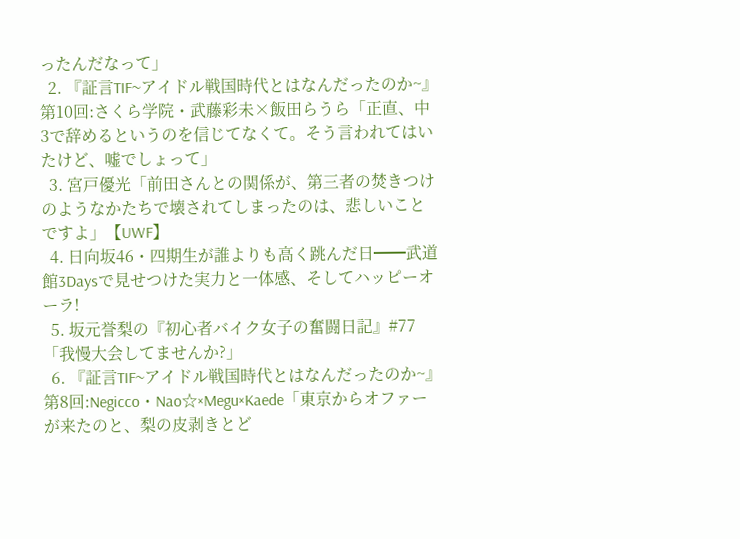ったんだなって」
  2. 『証言TIF~アイドル戦国時代とはなんだったのか~』第10回:さくら学院・武藤彩未×飯田らうら「正直、中3で辞めるというのを信じてなくて。そう言われてはいたけど、嘘でしょって」
  3. 宮戸優光「前田さんとの関係が、第三者の焚きつけのようなかたちで壊されてしまったのは、悲しいことですよ」【UWF】
  4. 日向坂46・四期生が誰よりも高く跳んだ日━━武道館3Daysで見せつけた実力と一体感、そしてハッピーオーラ!
  5. 坂元誉梨の『初心者バイク女子の奮闘日記』#77「我慢大会してませんか?」
  6. 『証言TIF~アイドル戦国時代とはなんだったのか~』第8回:Negicco・Nao☆×Megu×Kaede「東京からオファーが来たのと、梨の皮剥きとど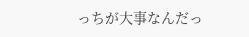っちが大事なんだっ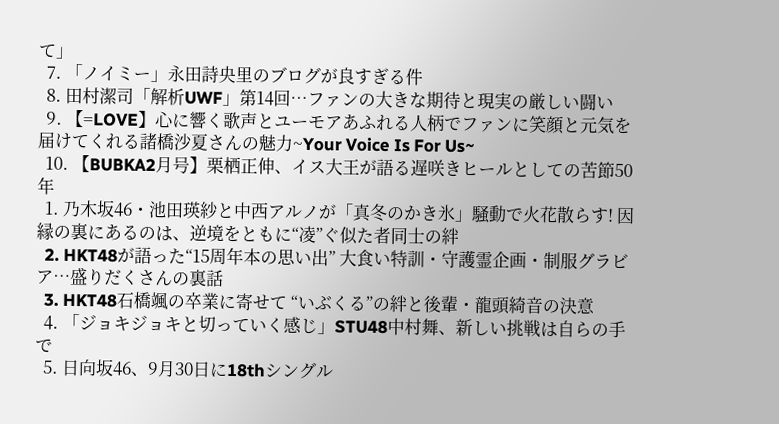て」
  7. 「ノイミー」永田詩央里のブログが良すぎる件
  8. 田村潔司「解析UWF」第14回…ファンの大きな期待と現実の厳しい闘い
  9. 【=LOVE】心に響く歌声とユーモアあふれる人柄でファンに笑顔と元気を届けてくれる諸橋沙夏さんの魅力~Your Voice Is For Us~
  10. 【BUBKA2月号】栗栖正伸、イス大王が語る遅咲きヒールとしての苦節50年
  1. 乃木坂46・池田瑛紗と中西アルノが「真冬のかき氷」騒動で火花散らす! 因縁の裏にあるのは、逆境をともに“凌”ぐ似た者同士の絆
  2. HKT48が語った“15周年本の思い出” 大食い特訓・守護霊企画・制服グラビア…盛りだくさんの裏話
  3. HKT48石橋颯の卒業に寄せて “いぶくる”の絆と後輩・龍頭綺音の決意
  4. 「ジョキジョキと切っていく感じ」STU48中村舞、新しい挑戦は自らの手で
  5. 日向坂46、9月30日に18thシングル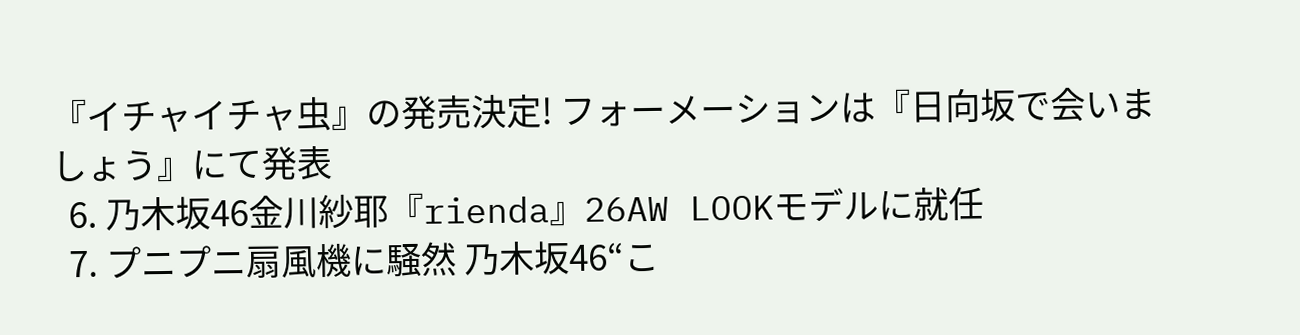『イチャイチャ虫』の発売決定! フォーメーションは『日向坂で会いましょう』にて発表
  6. 乃木坂46金川紗耶『rienda』26AW LOOKモデルに就任
  7. プニプニ扇風機に騒然 乃木坂46“こ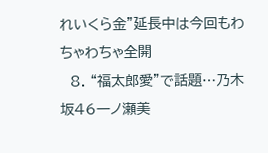れいくら金”延長中は今回もわちゃわちゃ全開
  8. “福太郎愛”で話題…乃木坂46一ノ瀬美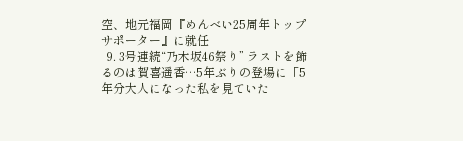空、地元福岡『めんべい25周年トップサポーター』に就任
  9. 3号連続“乃木坂46祭り” ラストを飾るのは賀喜遥香…5年ぶりの登場に「5年分大人になった私を見ていた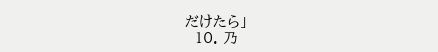だけたら」
  10. 乃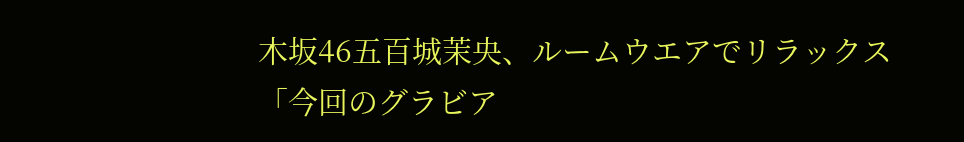木坂46五百城茉央、ルームウエアでリラックス「今回のグラビア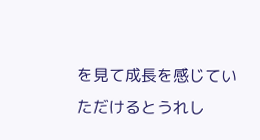を見て成長を感じていただけるとうれし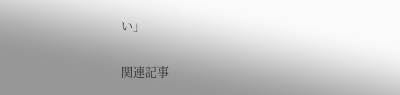い」

関連記事